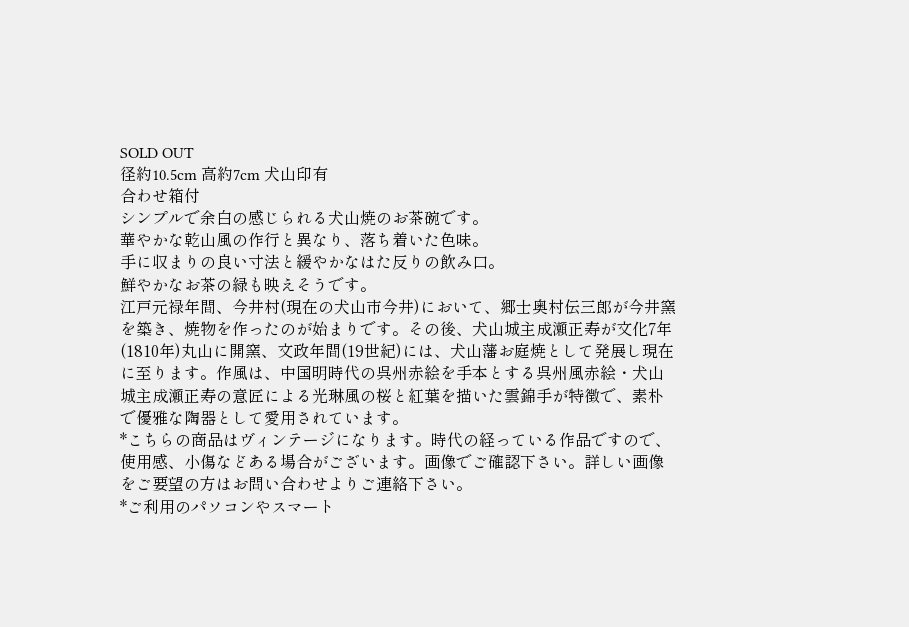SOLD OUT
径約10.5cm 高約7cm 犬山印有
合わせ箱付
シンプルで余白の感じられる犬山焼のお茶碗です。
華やかな乾山風の作行と異なり、落ち着いた色味。
手に収まりの良い寸法と緩やかなはた反りの飲み口。
鮮やかなお茶の緑も映えそうです。
江戸元禄年間、今井村(現在の犬山市今井)において、郷士奥村伝三郎が今井窯を築き、焼物を作ったのが始まりです。その後、犬山城主成瀬正寿が文化7年(1810年)丸山に開窯、文政年間(19世紀)には、犬山藩お庭焼として発展し現在に至ります。作風は、中国明時代の呉州赤絵を手本とする呉州風赤絵・犬山城主成瀬正寿の意匠による光琳風の桜と紅葉を描いた雲錦手が特徴で、素朴で優雅な陶器として愛用されています。
*こちらの商品はヴィンテージになります。時代の経っている作品ですので、使用感、小傷などある場合がございます。画像でご確認下さい。詳しい画像をご要望の方はお問い合わせよりご連絡下さい。
*ご利用のパソコンやスマート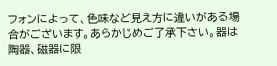フォンによって、色味など見え方に違いがある場合がございます。あらかじめご了承下さい。器は陶器、磁器に限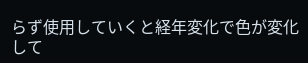らず使用していくと経年変化で色が変化して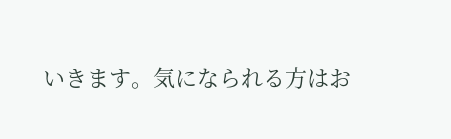いきます。気になられる方はお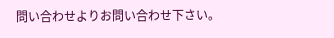問い合わせよりお問い合わせ下さい。